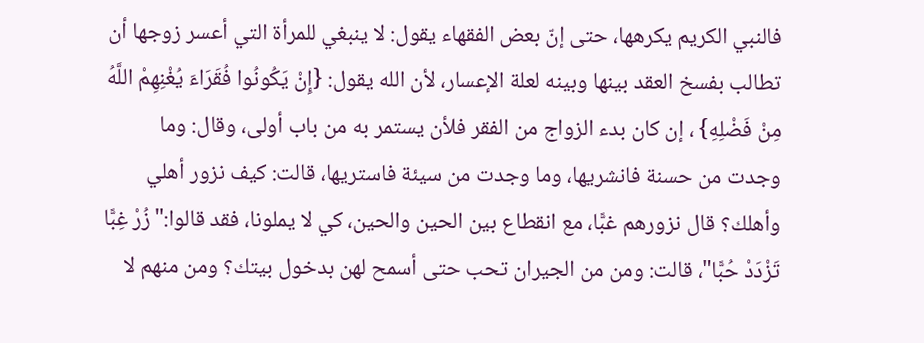فالنبي الكريم يكرهها، حتى إنّ بعض الفقهاء يقول: لا ينبغي للمرأة التي أعسر زوجها أن تطالب بفسخ العقد بينها وبينه لعلة الإعسار، لأن الله يقول: {إِنْ يَكُونُوا فُقَرَاءَ يُغْنِهِمْ اللَّهُ مِنْ فَضْلِهِ} ، إن كان بدء الزواج من الفقر فلأن يستمر به من باب أولى، وقال: وما وجدت من حسنة فانشريها، وما وجدت من سيئة فاستريها، قالت: كيف نزور أهلي وأهلك؟ قال نزورهم غبًّا، مع انقطاع بين الحين والحين، كي لا يملونا، فقد قالوا:"زُرْ غِبًّا تَزْدَدْ حُبًّا"، قالت: ومن من الجيران تحب حتى أسمح لهن بدخول بيتك؟ ومن منهم لا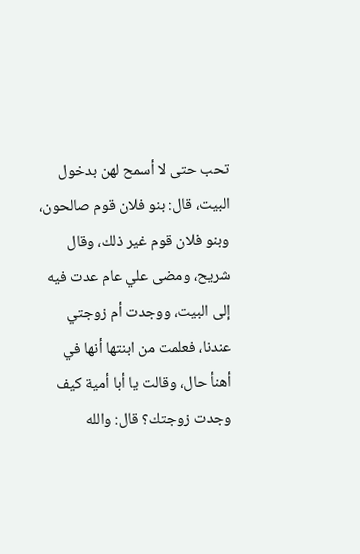تحب حتى لا أسمح لهن بدخول البيت، قال: بنو فلان قوم صالحون، وبنو فلان قوم غير ذلك، وقال شريح، ومضى علي عام عدت فيه إلى البيت، ووجدت أم زوجتي عندنا، فعلمت من ابنتها أنها في أهنأ حال، وقالت يا أبا أمية كيف وجدت زوجتك؟ قال: والله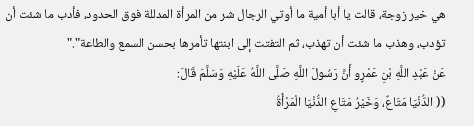هي خير زوجة، قالت يا أبا أمية ما أوتي الرجال شر من المرأة المدللة فوق الحدود، فأدب ما شئت أن تؤدب، وهذب ما شئت أن تهذب، ثم التفتت إلى ابنتها تأمرها بحسن السمع والطاعة"."
عَنْ عَبْدِ اللَّهِ بْنِ عَمْرٍو أَنَّ رَسُولَ اللَّهِ صَلَّى اللَّهُ عَلَيْهِ وَسَلَّمَ قَالَ:
(( الدُّنْيَا مَتَاعٌ، وَخَيْرُ مَتَاعِ الدُّنْيَا الْمَرْأَةُ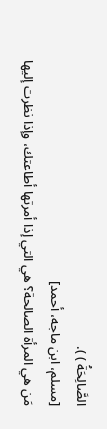الصَّالِحَةُ ) ).
[مسلم، ابن ماجه، أحمد]
مَن هي المرأة الصالحة؟ هي التي إذا أمرتها أطاعتك، وإذا نظرت إليها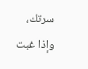سرتك، وإذا غبت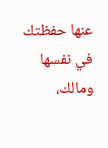عنها حفظتك في نفسها ومالك،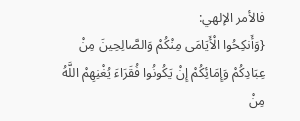فالأمر الإلهي:
{وَأَنكِحُوا الْأَيَامَى مِنْكُمْ وَالصَّالِحِينَ مِنْ عِبَادِكُمْ وَإِمَائِكُمْ إِنْ يَكُونُوا فُقَرَاءَ يُغْنِهِمْ اللَّهُ مِنْ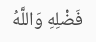فَضْلِهِ وَاللَّهُ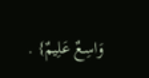وَاسِعٌ عَلِيمٌ} .